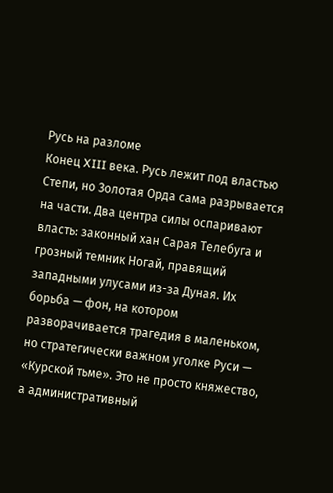Русь на разломе
Конец XIII века. Русь лежит под властью Степи, но Золотая Орда сама разрывается на части. Два центра силы оспаривают власть: законный хан Сарая Телебуга и грозный темник Ногай, правящий западными улусами из-за Дуная. Их борьба — фон, на котором разворачивается трагедия в маленьком, но стратегически важном уголке Руси — «Курской тьме». Это не просто княжество, а административный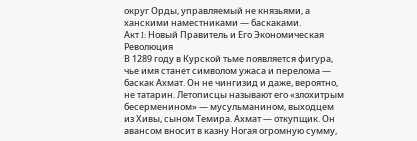округ Орды, управляемый не князьями, а ханскими наместниками — баскаками.
Акт I: Новый Правитель и Его Экономическая Революция
В 1289 году в Курской тьме появляется фигура, чье имя станет символом ужаса и перелома — баскак Ахмат. Он не чингизид и даже, вероятно, не татарин. Летописцы называют его «злохитрым бесерменином» — мусульманином, выходцем из Хивы, сыном Темира. Ахмат — откупщик. Он авансом вносит в казну Ногая огромную сумму,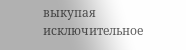выкупая исключительное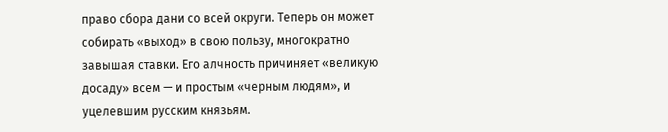право сбора дани со всей округи. Теперь он может собирать «выход» в свою пользу, многократно завышая ставки. Его алчность причиняет «великую досаду» всем — и простым «черным людям», и уцелевшим русским князьям.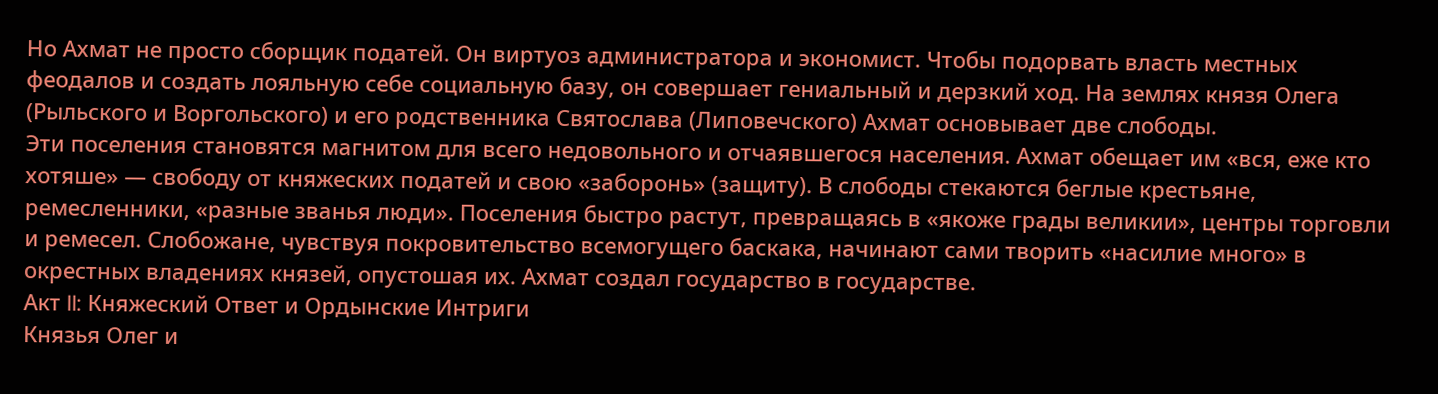Но Ахмат не просто сборщик податей. Он виртуоз администратора и экономист. Чтобы подорвать власть местных феодалов и создать лояльную себе социальную базу, он совершает гениальный и дерзкий ход. На землях князя Олега (Рыльского и Воргольского) и его родственника Святослава (Липовечского) Ахмат основывает две слободы.
Эти поселения становятся магнитом для всего недовольного и отчаявшегося населения. Ахмат обещает им «вся, еже кто хотяше» — свободу от княжеских податей и свою «заборонь» (защиту). В слободы стекаются беглые крестьяне, ремесленники, «разные званья люди». Поселения быстро растут, превращаясь в «якоже грады великии», центры торговли и ремесел. Слобожане, чувствуя покровительство всемогущего баскака, начинают сами творить «насилие много» в окрестных владениях князей, опустошая их. Ахмат создал государство в государстве.
Акт II: Княжеский Ответ и Ордынские Интриги
Князья Олег и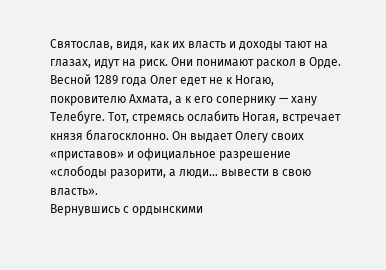Святослав, видя, как их власть и доходы тают на глазах, идут на риск. Они понимают раскол в Орде. Весной 1289 года Олег едет не к Ногаю, покровителю Ахмата, а к его сопернику — хану Телебуге. Тот, стремясь ослабить Ногая, встречает князя благосклонно. Он выдает Олегу своих «приставов» и официальное разрешение «слободы разорити, а люди… вывести в свою власть».
Вернувшись с ордынскими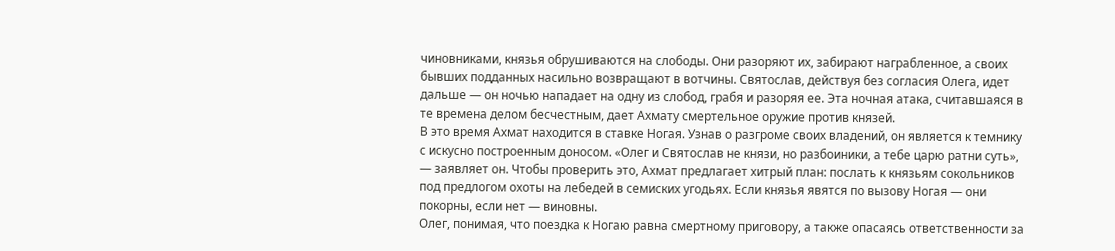чиновниками, князья обрушиваются на слободы. Они разоряют их, забирают награбленное, а своих бывших подданных насильно возвращают в вотчины. Святослав, действуя без согласия Олега, идет дальше — он ночью нападает на одну из слобод, грабя и разоряя ее. Эта ночная атака, считавшаяся в те времена делом бесчестным, дает Ахмату смертельное оружие против князей.
В это время Ахмат находится в ставке Ногая. Узнав о разгроме своих владений, он является к темнику с искусно построенным доносом. «Олег и Святослав не князи, но разбоиники, а тебе царю ратни суть», — заявляет он. Чтобы проверить это, Ахмат предлагает хитрый план: послать к князьям сокольников под предлогом охоты на лебедей в семиских угодьях. Если князья явятся по вызову Ногая — они покорны, если нет — виновны.
Олег, понимая, что поездка к Ногаю равна смертному приговору, а также опасаясь ответственности за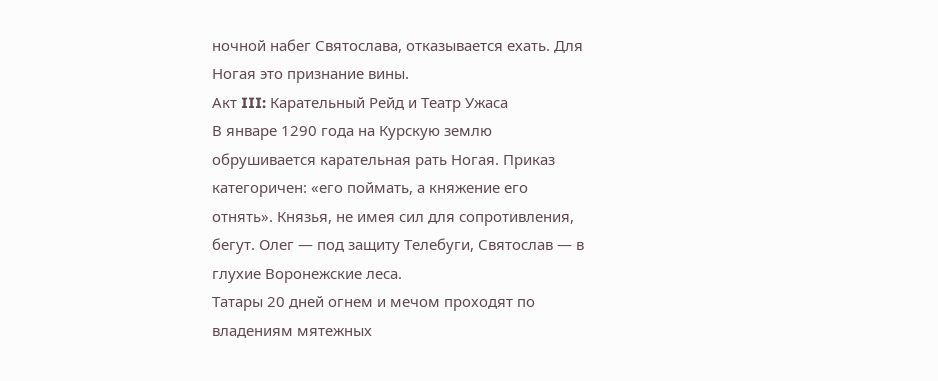ночной набег Святослава, отказывается ехать. Для Ногая это признание вины.
Акт III: Карательный Рейд и Театр Ужаса
В январе 1290 года на Курскую землю обрушивается карательная рать Ногая. Приказ категоричен: «его поймать, а княжение его отнять». Князья, не имея сил для сопротивления, бегут. Олег — под защиту Телебуги, Святослав — в глухие Воронежские леса.
Татары 20 дней огнем и мечом проходят по владениям мятежных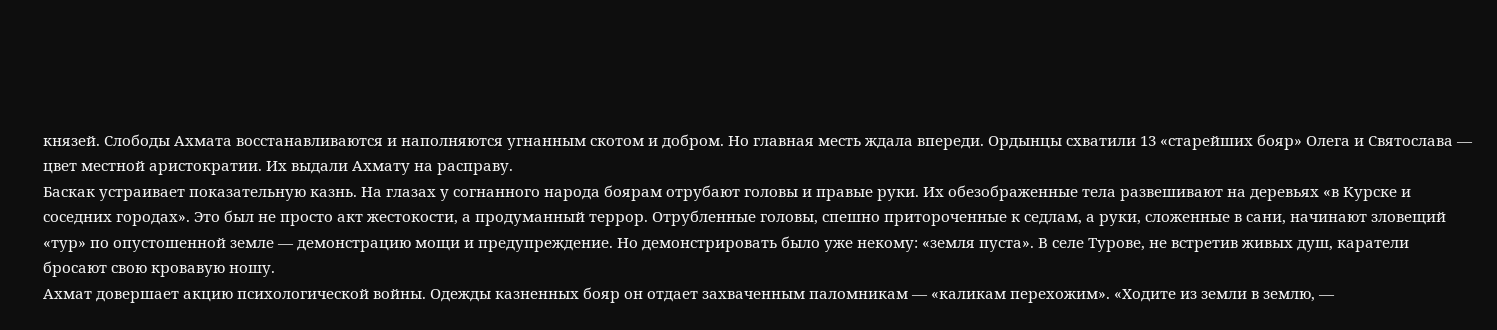князей. Слободы Ахмата восстанавливаются и наполняются угнанным скотом и добром. Но главная месть ждала впереди. Ордынцы схватили 13 «старейших бояр» Олега и Святослава — цвет местной аристократии. Их выдали Ахмату на расправу.
Баскак устраивает показательную казнь. На глазах у согнанного народа боярам отрубают головы и правые руки. Их обезображенные тела развешивают на деревьях «в Курске и соседних городах». Это был не просто акт жестокости, а продуманный террор. Отрубленные головы, спешно притороченные к седлам, а руки, сложенные в сани, начинают зловещий «тур» по опустошенной земле — демонстрацию мощи и предупреждение. Но демонстрировать было уже некому: «земля пуста». В селе Турове, не встретив живых душ, каратели бросают свою кровавую ношу.
Ахмат довершает акцию психологической войны. Одежды казненных бояр он отдает захваченным паломникам — «каликам перехожим». «Ходите из земли в землю, —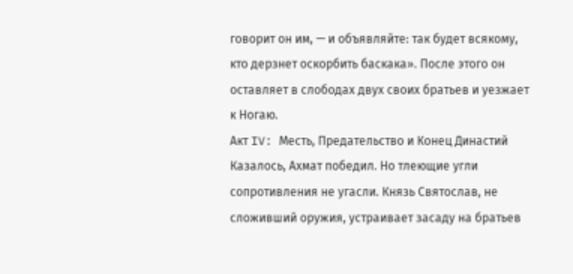говорит он им, — и объявляйте: так будет всякому, кто дерзнет оскорбить баскака». После этого он оставляет в слободах двух своих братьев и уезжает к Ногаю.
Акт IV: Месть, Предательство и Конец Династий
Казалось, Ахмат победил. Но тлеющие угли сопротивления не угасли. Князь Святослав, не сложивший оружия, устраивает засаду на братьев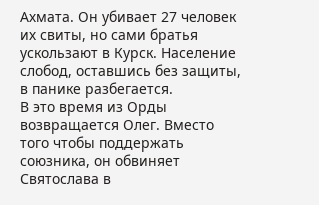Ахмата. Он убивает 27 человек их свиты, но сами братья ускользают в Курск. Население слобод, оставшись без защиты, в панике разбегается.
В это время из Орды возвращается Олег. Вместо того чтобы поддержать союзника, он обвиняет Святослава в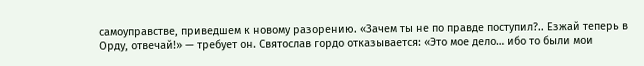самоуправстве, приведшем к новому разорению. «Зачем ты не по правде поступил?.. Езжай теперь в Орду, отвечай!» — требует он. Святослав гордо отказывается: «Это мое дело… ибо то были мои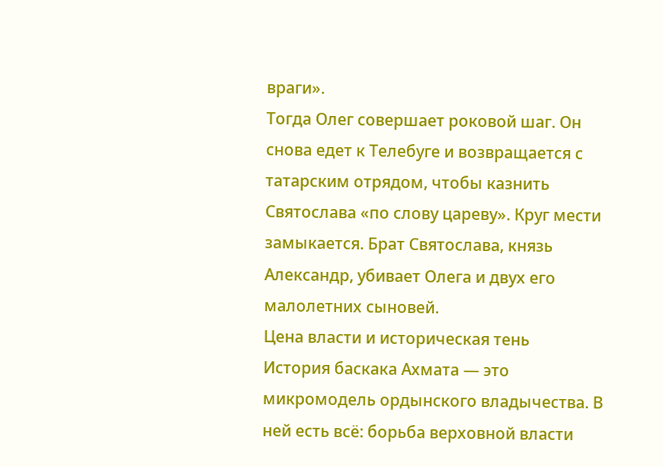враги».
Тогда Олег совершает роковой шаг. Он снова едет к Телебуге и возвращается с татарским отрядом, чтобы казнить Святослава «по слову цареву». Круг мести замыкается. Брат Святослава, князь Александр, убивает Олега и двух его малолетних сыновей.
Цена власти и историческая тень
История баскака Ахмата — это микромодель ордынского владычества. В ней есть всё: борьба верховной власти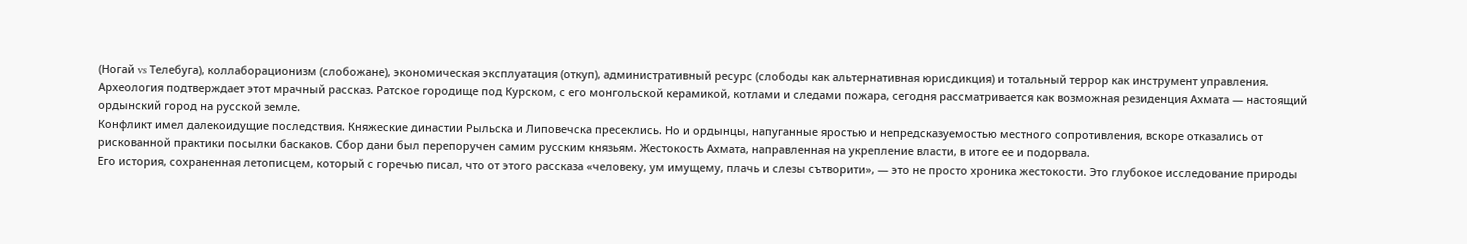(Ногай vs Телебуга), коллаборационизм (слобожане), экономическая эксплуатация (откуп), административный ресурс (слободы как альтернативная юрисдикция) и тотальный террор как инструмент управления.
Археология подтверждает этот мрачный рассказ. Ратское городище под Курском, с его монгольской керамикой, котлами и следами пожара, сегодня рассматривается как возможная резиденция Ахмата — настоящий ордынский город на русской земле.
Конфликт имел далекоидущие последствия. Княжеские династии Рыльска и Липовечска пресеклись. Но и ордынцы, напуганные яростью и непредсказуемостью местного сопротивления, вскоре отказались от рискованной практики посылки баскаков. Сбор дани был перепоручен самим русским князьям. Жестокость Ахмата, направленная на укрепление власти, в итоге ее и подорвала.
Его история, сохраненная летописцем, который с горечью писал, что от этого рассказа «человеку, ум имущему, плачь и слезы сътворити», — это не просто хроника жестокости. Это глубокое исследование природы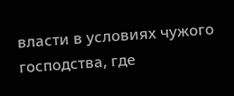власти в условиях чужого господства, где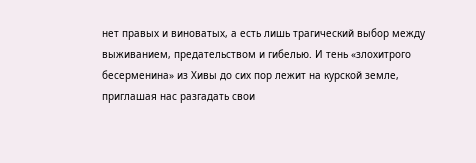нет правых и виноватых, а есть лишь трагический выбор между выживанием, предательством и гибелью. И тень «злохитрого бесерменина» из Хивы до сих пор лежит на курской земле, приглашая нас разгадать свои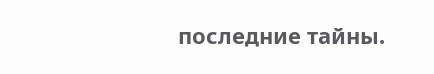последние тайны.